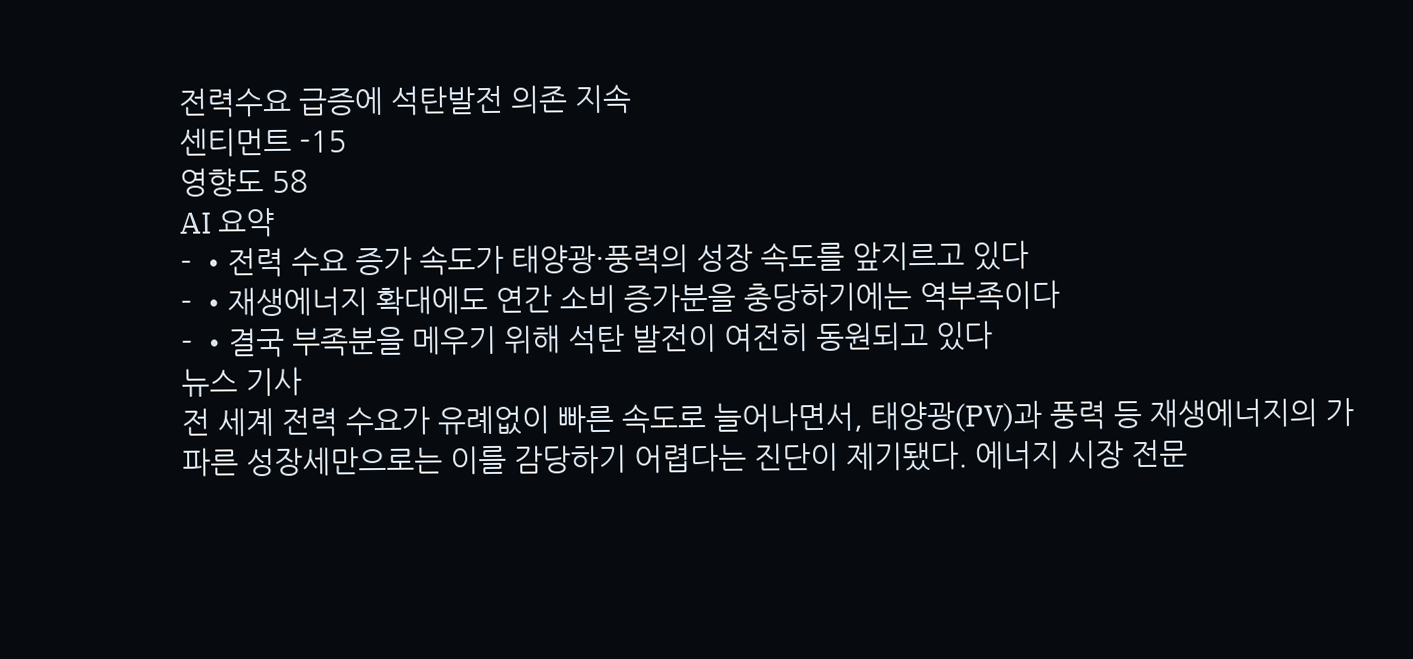전력수요 급증에 석탄발전 의존 지속
센티먼트 -15
영향도 58
AI 요약
- •전력 수요 증가 속도가 태양광·풍력의 성장 속도를 앞지르고 있다
- •재생에너지 확대에도 연간 소비 증가분을 충당하기에는 역부족이다
- •결국 부족분을 메우기 위해 석탄 발전이 여전히 동원되고 있다
뉴스 기사
전 세계 전력 수요가 유례없이 빠른 속도로 늘어나면서, 태양광(PV)과 풍력 등 재생에너지의 가파른 성장세만으로는 이를 감당하기 어렵다는 진단이 제기됐다. 에너지 시장 전문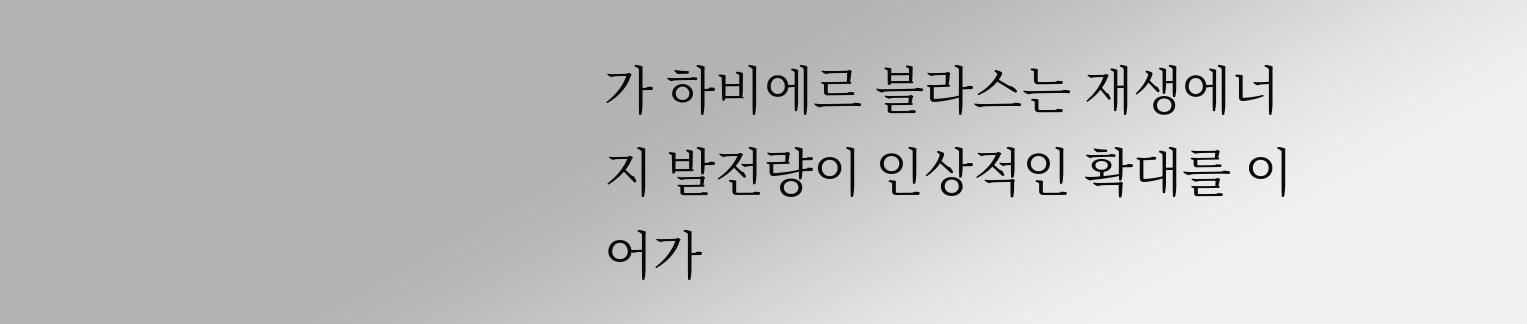가 하비에르 블라스는 재생에너지 발전량이 인상적인 확대를 이어가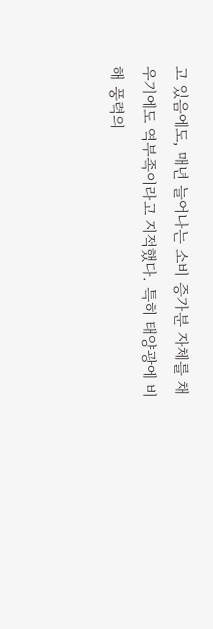고 있음에도, 매년 늘어나는 소비 증가분 자체를 채우기에도 역부족이라고 지적했다. 특히 태양광에 비해 풍력의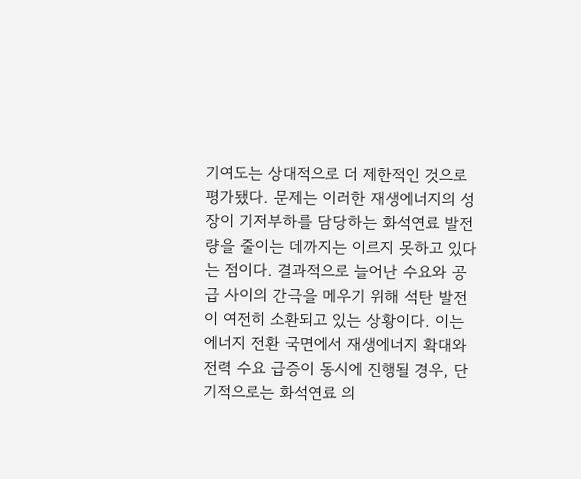기여도는 상대적으로 더 제한적인 것으로 평가됐다. 문제는 이러한 재생에너지의 성장이 기저부하를 담당하는 화석연료 발전량을 줄이는 데까지는 이르지 못하고 있다는 점이다. 결과적으로 늘어난 수요와 공급 사이의 간극을 메우기 위해 석탄 발전이 여전히 소환되고 있는 상황이다. 이는 에너지 전환 국면에서 재생에너지 확대와 전력 수요 급증이 동시에 진행될 경우, 단기적으로는 화석연료 의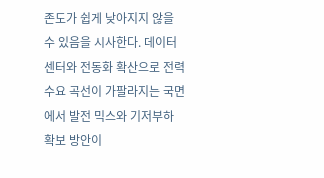존도가 쉽게 낮아지지 않을 수 있음을 시사한다. 데이터센터와 전동화 확산으로 전력 수요 곡선이 가팔라지는 국면에서 발전 믹스와 기저부하 확보 방안이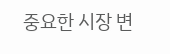중요한 시장 변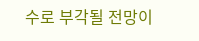수로 부각될 전망이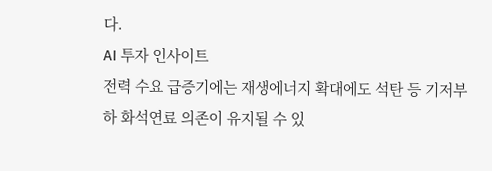다.
AI 투자 인사이트
전력 수요 급증기에는 재생에너지 확대에도 석탄 등 기저부하 화석연료 의존이 유지될 수 있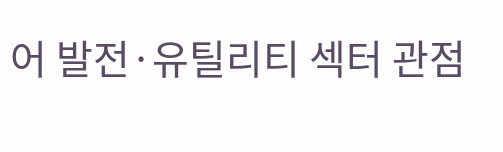어 발전·유틸리티 섹터 관점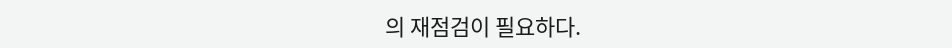의 재점검이 필요하다.